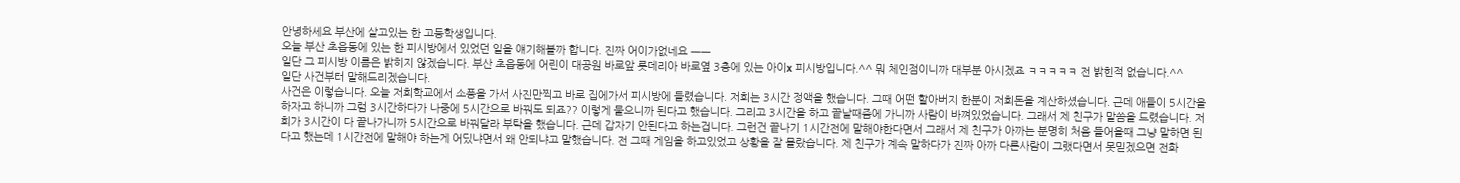안녕하세요 부산에 살고있는 한 고등학생입니다.
오늘 부산 초읍동에 있는 한 피시방에서 있었던 일을 얘기해볼까 합니다. 진짜 어이가없네요 ㅡㅡ
일단 그 피시방 이름은 밝히지 않겠습니다. 부산 초읍동에 어린이 대공원 바로앞 롯데리아 바로옆 3층에 있는 아이x 피시방입니다.^^ 뭐 체인점이니까 대부분 아시겠죠 ㅋㅋㅋㅋㅋ 전 밝힌적 없습니다.^^
일단 사건부터 말해드리겠습니다.
사건은 이렇습니다. 오늘 저희학교에서 소풍을 가서 사진만찍고 바로 집에가서 피시방에 들렸습니다. 저희는 3시간 정액을 했습니다. 그때 어떤 할아버지 한분이 저희돈을 계산하셨습니다. 근데 애들이 5시간을 하자고 하니까 그럼 3시간하다가 나중에 5시간으로 바꿔도 되죠?? 이렇게 물으니까 된다고 했습니다. 그리고 3시간을 하고 끝날때즘에 가니까 사람이 바껴있었습니다. 그래서 제 친구가 말씀을 드렸습니다. 저희가 3시간이 다 끝나가니까 5시간으로 바꿔달라 부탁을 했습니다. 근데 갑자기 안된다고 하는겁니다. 그런건 끝나기 1시간전에 말해야한다면서 그래서 제 친구가 아까는 분명히 처음 들어올때 그냥 말하면 된다고 했는데 1시간전에 말해야 하는게 어딨냐면서 왜 안되냐고 말했습니다. 전 그때 게임을 하고있었고 상황을 잘 몰랐습니다. 제 친구가 계속 말하다가 진짜 아까 다른사람이 그랬다면서 못믿겠으면 전화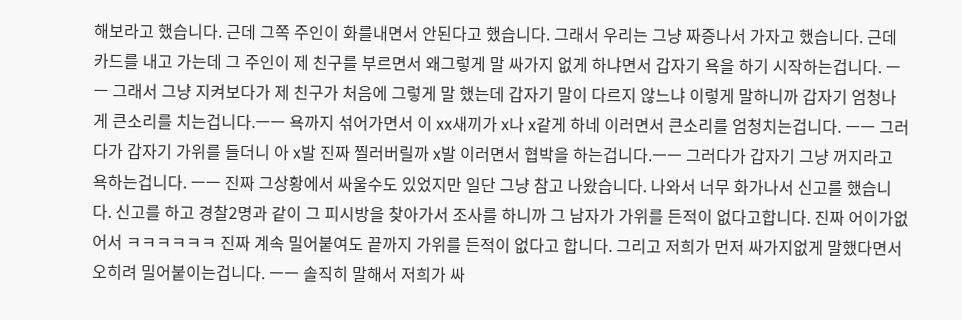해보라고 했습니다. 근데 그쪽 주인이 화를내면서 안된다고 했습니다. 그래서 우리는 그냥 짜증나서 가자고 했습니다. 근데 카드를 내고 가는데 그 주인이 제 친구를 부르면서 왜그렇게 말 싸가지 없게 하냐면서 갑자기 욕을 하기 시작하는겁니다. ㅡㅡ 그래서 그냥 지켜보다가 제 친구가 처음에 그렇게 말 했는데 갑자기 말이 다르지 않느냐 이렇게 말하니까 갑자기 엄청나게 큰소리를 치는겁니다.ㅡㅡ 욕까지 섞어가면서 이 xx새끼가 x나 x같게 하네 이러면서 큰소리를 엄청치는겁니다. ㅡㅡ 그러다가 갑자기 가위를 들더니 아 x발 진짜 찔러버릴까 x발 이러면서 협박을 하는겁니다.ㅡㅡ 그러다가 갑자기 그냥 꺼지라고 욕하는겁니다. ㅡㅡ 진짜 그상황에서 싸울수도 있었지만 일단 그냥 참고 나왔습니다. 나와서 너무 화가나서 신고를 했습니다. 신고를 하고 경찰2명과 같이 그 피시방을 찾아가서 조사를 하니까 그 남자가 가위를 든적이 없다고합니다. 진짜 어이가없어서 ㅋㅋㅋㅋㅋㅋ 진짜 계속 밀어붙여도 끝까지 가위를 든적이 없다고 합니다. 그리고 저희가 먼저 싸가지없게 말했다면서 오히려 밀어붙이는겁니다. ㅡㅡ 솔직히 말해서 저희가 싸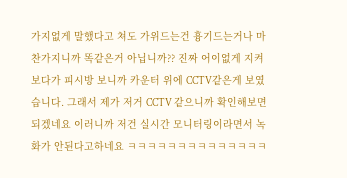가지없게 말했다고 쳐도 가위드는건 흉기드는거나 마찬가지니까 똑같은거 아닙니까?? 진짜 어이없게 지켜보다가 피시방 보니까 카운터 위에 CCTV같은게 보였습니다. 그래서 제가 저거 CCTV 같으니까 확인해보면 되겠네요 이러니까 저건 실시간 모니터링이라면서 녹화가 안된다고하네요 ㅋㅋㅋㅋㅋㅋㅋㅋㅋㅋㅋㅋㅋㅋ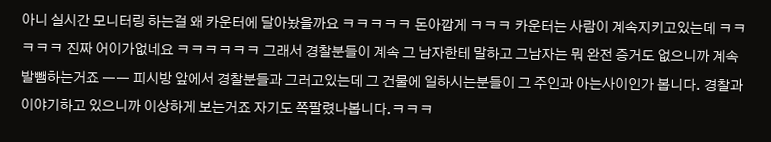아니 실시간 모니터링 하는걸 왜 카운터에 달아놨을까요 ㅋㅋㅋㅋㅋ 돈아깝게 ㅋㅋㅋ 카운터는 사람이 계속지키고있는데 ㅋㅋㅋㅋㅋ 진짜 어이가없네요 ㅋㅋㅋㅋㅋㅋ 그래서 경찰분들이 계속 그 남자한테 말하고 그남자는 뭐 완전 증거도 없으니까 계속 발뺌하는거죠 ㅡㅡ 피시방 앞에서 경찰분들과 그러고있는데 그 건물에 일하시는분들이 그 주인과 아는사이인가 봅니다. 경찰과 이야기하고 있으니까 이상하게 보는거죠 자기도 쪽팔렸나봅니다.ㅋㅋㅋ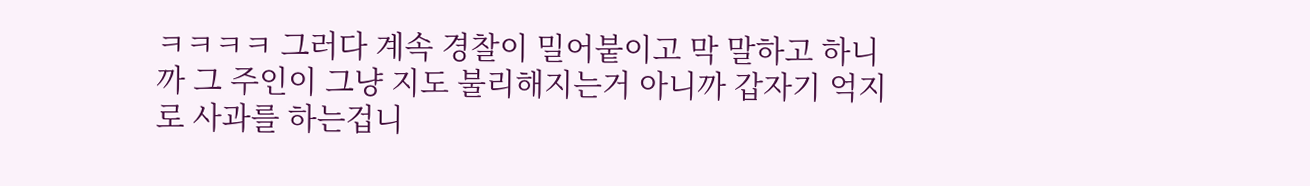ㅋㅋㅋㅋ 그러다 계속 경찰이 밀어붙이고 막 말하고 하니까 그 주인이 그냥 지도 불리해지는거 아니까 갑자기 억지로 사과를 하는겁니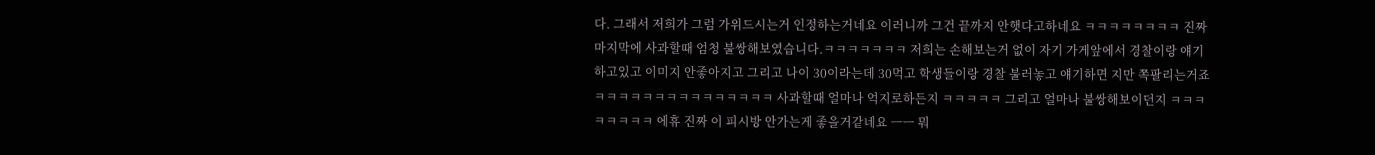다. 그래서 저희가 그럼 가위드시는거 인정하는거네요 이러니까 그건 끝까지 안햇다고하네요 ㅋㅋㅋㅋㅋㅋㅋㅋ 진짜 마지막에 사과할때 엄청 불쌍해보였습니다.ㅋㅋㅋㅋㅋㅋㅋ 저희는 손해보는거 없이 자기 가게앞에서 경찰이랑 얘기하고있고 이미지 안좋아지고 그리고 나이 30이라는데 30먹고 학생들이랑 경찰 불러놓고 얘기하면 지만 쪽팔리는거죠 ㅋㅋㅋㅋㅋㅋㅋㅋㅋㅋㅋㅋㅋㅋㅋ 사과할때 얼마나 억지로하든지 ㅋㅋㅋㅋㅋ 그리고 얼마나 불쌍해보이던지 ㅋㅋㅋㅋㅋㅋㅋㅋ 에휴 진짜 이 피시방 안가는게 좋을거같네요 ㅡㅡ 뭐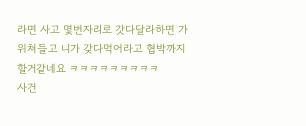라면 사고 몇번자리로 갓다달라하면 가위쳐들고 니가 갖다먹어라고 협박까지 할거같네요 ㅋㅋㅋㅋㅋㅋㅋㅋㅋ
사건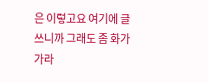은 이렇고요 여기에 글쓰니까 그래도 좀 화가 가라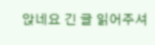앉네요 긴 글 읽어주셔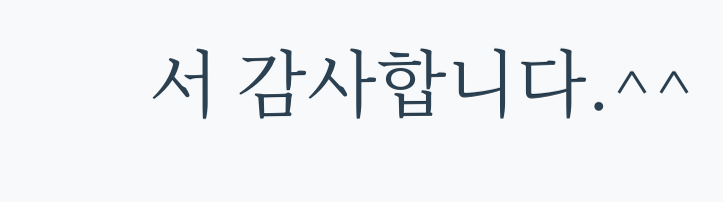서 감사합니다.^^